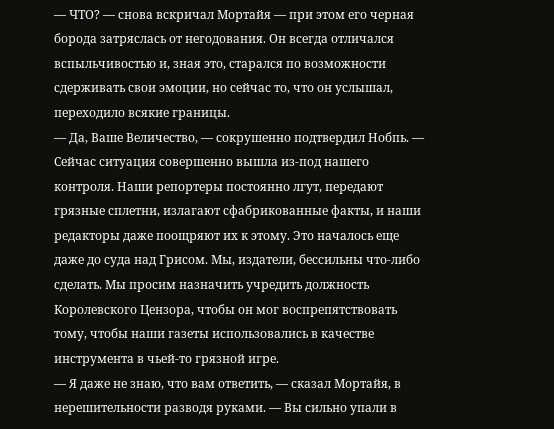— ЧТО? — снова вскричал Мортайя — при этом его черная борода затряслась от негодования. Он всегда отличался вспыльчивостью и, зная это, старался по возможности сдерживать свои эмоции, но сейчас то, что он услышал, переходило всякие границы.
— Да, Ваше Величество, — сокрушенно подтвердил Нобпь. — Сейчас ситуация совершенно вышла из-под нашего контроля. Наши репортеры постоянно лгут, передают грязные сплетни, излагают сфабрикованные факты, и наши редакторы даже поощряют их к этому. Это началось еще даже до суда над Грисом. Мы, издатели, бессильны что-либо сделать. Мы просим назначить учредить должность Королевского Цензора, чтобы он мог воспрепятствовать тому, чтобы наши газеты использовались в качестве инструмента в чьей-то грязной игре.
— Я даже не знаю, что вам ответить, — сказал Мортайя, в нерешительности разводя руками. — Вы сильно упали в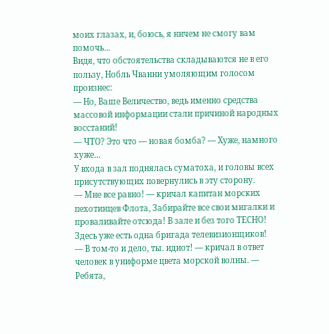моих глазах, и, боюсь, я ничем не смогу вам помочь…
Видя, что обстоятельства складываются не в его пользу, Нобль Чванни умоляющим голосом произнес:
— Но, Ваше Величество, ведь именно средства массовой информации стали причиной народных восстаний!
— ЧТО? Это что — новая бомба? — Хуже, намного хуже…
У входа в зал поднялась суматоха, и головы всех присутствующих повернулись в эту сторону.
— Мне все равно! — кричал капитан морских пехотинцев Флота, Забирайте все свои мигалки и проваливайте отсюда! В зале и без того ТЕСНО! Здесь уже есть одна бригада телевизионщиков!
— В том-то и дело, ты. идиот! — кричал в ответ человек в униформе цвета морской волны. — Ребята,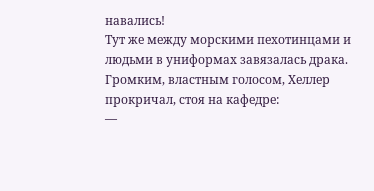навались!
Тут же между морскими пехотинцами и людьми в униформах завязалась драка.
Громким, властным голосом, Хеллер прокричал, стоя на кафедре:
—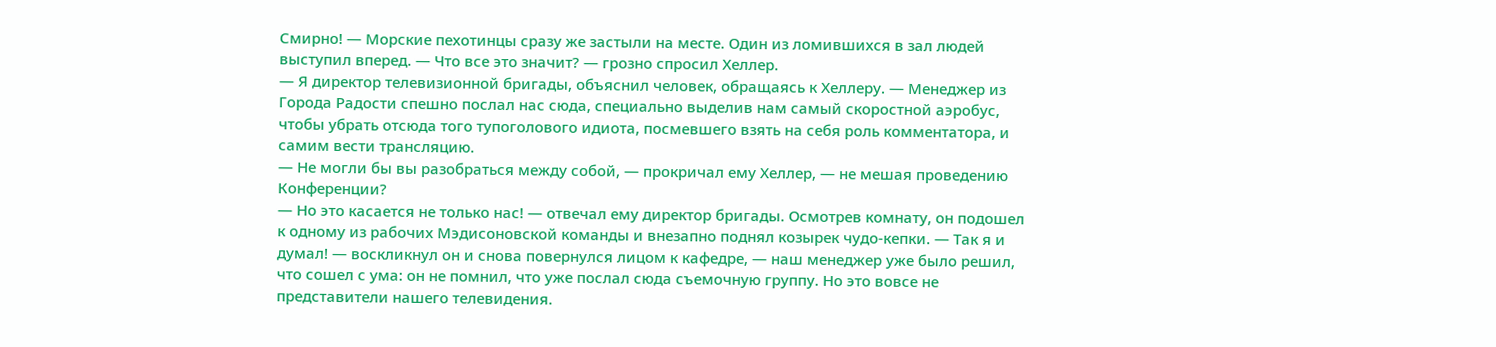Смирно! — Морские пехотинцы сразу же застыли на месте. Один из ломившихся в зал людей выступил вперед. — Что все это значит? — грозно спросил Хеллер.
— Я директор телевизионной бригады, объяснил человек, обращаясь к Хеллеру. — Менеджер из Города Радости спешно послал нас сюда, специально выделив нам самый скоростной аэробус, чтобы убрать отсюда того тупоголового идиота, посмевшего взять на себя роль комментатора, и самим вести трансляцию.
— Не могли бы вы разобраться между собой, — прокричал ему Хеллер, — не мешая проведению Конференции?
— Но это касается не только нас! — отвечал ему директор бригады. Осмотрев комнату, он подошел к одному из рабочих Мэдисоновской команды и внезапно поднял козырек чудо-кепки. — Так я и думал! — воскликнул он и снова повернулся лицом к кафедре, — наш менеджер уже было решил, что сошел с ума: он не помнил, что уже послал сюда съемочную группу. Но это вовсе не представители нашего телевидения.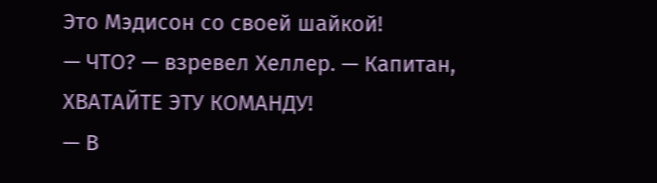Это Мэдисон со своей шайкой!
— ЧТО? — взревел Хеллер. — Капитан, ХВАТАЙТЕ ЭТУ КОМАНДУ!
— В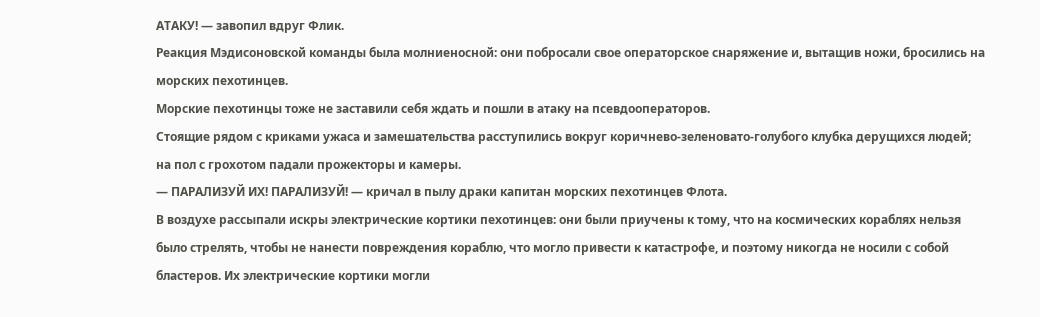АТАКУ! — завопил вдруг Флик.
Реакция Мэдисоновской команды была молниеносной: они побросали свое операторское снаряжение и, вытащив ножи, бросились на морских пехотинцев.
Морские пехотинцы тоже не заставили себя ждать и пошли в атаку на псевдооператоров.
Стоящие рядом с криками ужаса и замешательства расступились вокруг коричнево-зеленовато-голубого клубка дерущихся людей; на пол с грохотом падали прожекторы и камеры.
— ПАРАЛИЗУЙ ИХ! ПАРАЛИЗУЙ! — кричал в пылу драки капитан морских пехотинцев Флота.
В воздухе рассыпали искры электрические кортики пехотинцев: они были приучены к тому, что на космических кораблях нельзя было стрелять, чтобы не нанести повреждения кораблю, что могло привести к катастрофе, и поэтому никогда не носили с собой бластеров. Их электрические кортики могли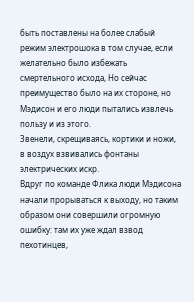быть поставлены на более слабый режим электрошока в том случае, если желательно было избежать смертельного исхода, Но сейчас преимущество было на их стороне, но Мэдисон и его люди пытались извлечь пользу и из этого.
Звенели, скрещиваясь, кортики и ножи, в воздух взвивались фонтаны электрических искр.
Вдруг по команде Флика люди Мэдисона начали прорываться к выходу, но таким образом они совершили огромную ошибку: там их уже ждал взвод пехотинцев,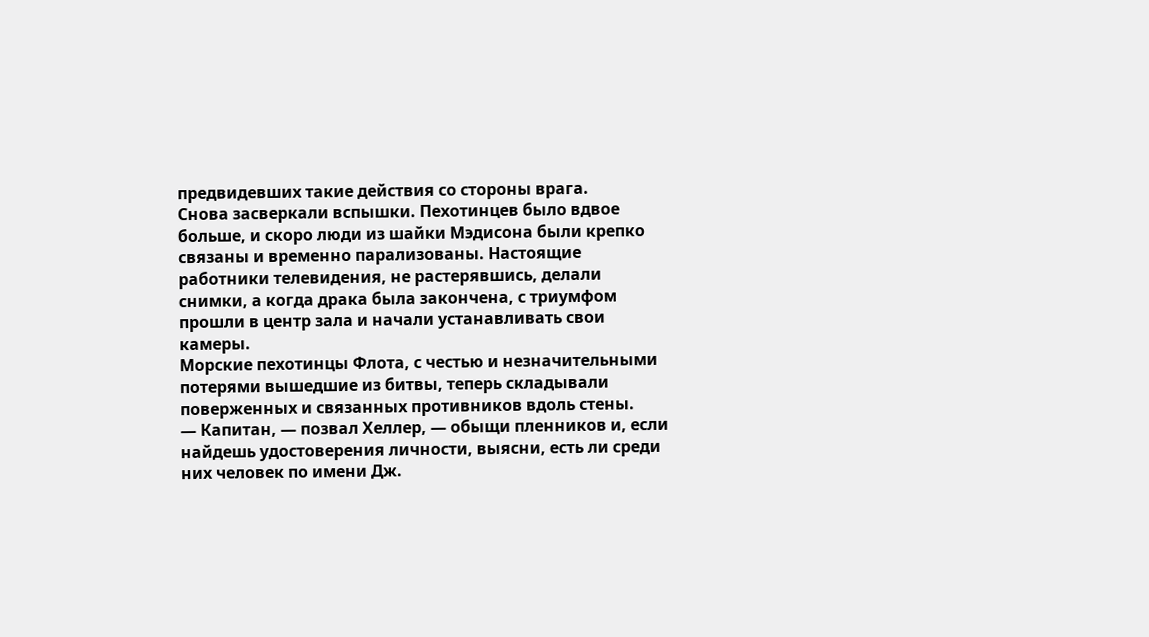предвидевших такие действия со стороны врага.
Снова засверкали вспышки. Пехотинцев было вдвое больше, и скоро люди из шайки Мэдисона были крепко связаны и временно парализованы. Настоящие работники телевидения, не растерявшись, делали снимки, а когда драка была закончена, с триумфом прошли в центр зала и начали устанавливать свои камеры.
Морские пехотинцы Флота, с честью и незначительными потерями вышедшие из битвы, теперь складывали поверженных и связанных противников вдоль стены.
— Капитан, — позвал Хеллер, — обыщи пленников и, если найдешь удостоверения личности, выясни, есть ли среди них человек по имени Дж.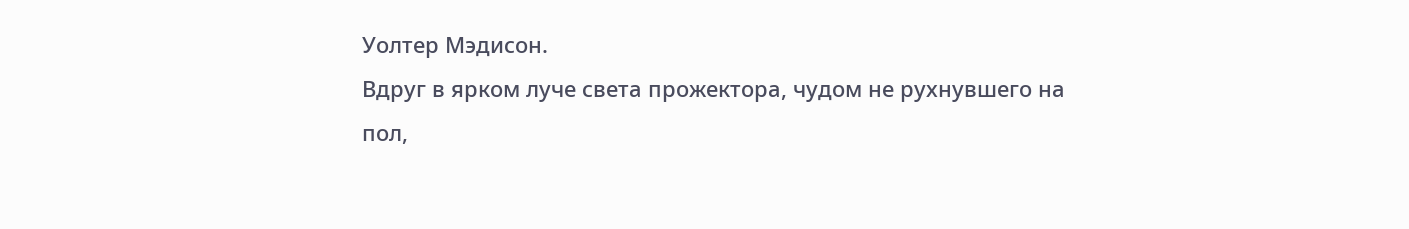Уолтер Мэдисон.
Вдруг в ярком луче света прожектора, чудом не рухнувшего на пол,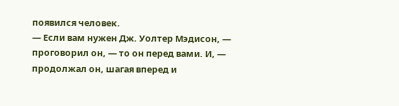появился человек.
— Если вам нужен Дж. Уолтер Мэдисон, — проговорил он, — то он перед вами. И, — продолжал он, шагая вперед и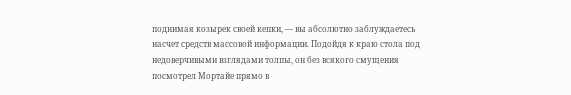поднимая козырек своей кепки, — вы абсолютно заблуждаетесь насчет средств массовой информации. Подойдя к краю стола под недоверчивыми взглядами толпы, он без всякого смущения посмотрел Мортайе прямо в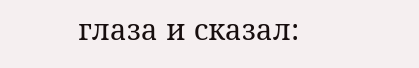глаза и сказал: